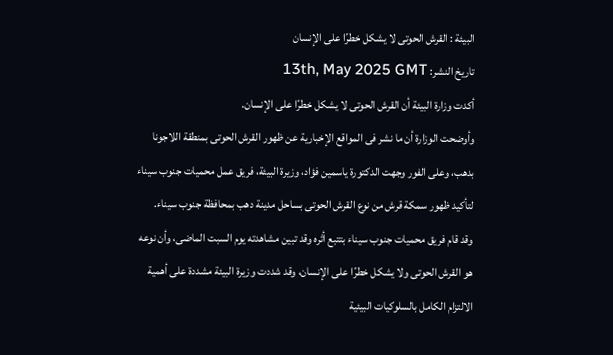البيئة : القرش الحوتى لا يشكل خطرًا على الإنسان
تاريخ النشر: 13th, May 2025 GMT
أكدت وزارة البيئة أن القرش الحوتى لا يشكل خطرًا على الإنسان.
وأوضحت الوزارة أن ما نشر فى المواقع الإخبارية عن ظهور القرش الحوتى بمنطقة اللاجونا بدهب، وعلى الفور وجهت الدكتورة ياسمين فؤاد، وزيرة البيئة، فريق عمل محميات جنوب سيناء لتأكيد ظهور سمكة قرش من نوع القرش الحوتى بساحل مدينة دهب بمحافظة جنوب سيناء.
وقد قام فريق محميات جنوب سيناء بتتبع أثره وقد تبين مشاهدته يوم السبت الماضى، وأن نوعه هو القرش الحوتى ولا يشكل خطرًا على الإنسان، وقد شددت وزيرة البيئة مشددة على أهمية الالتزام الكامل بالسلوكيات البيئية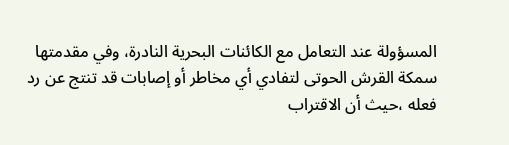المسؤولة عند التعامل مع الكائنات البحرية النادرة، وفي مقدمتها سمكة القرش الحوتى لتفادي أي مخاطر أو إصابات قد تنتج عن رد فعله ،حيث أن الاقتراب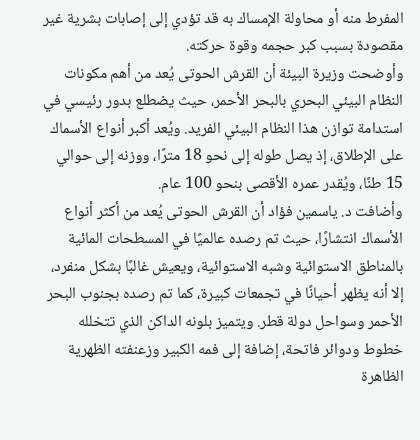المفرط منه أو محاولة الإمساك به قد تؤدي إلى إصابات بشرية غير مقصودة بسبب كبر حجمه وقوة حركته.
وأوضحت وزيرة البيئة أن القرش الحوتى يُعد من أهم مكونات النظام البيئي البحري بالبحر الأحمر، حيث يضطلع بدور رئيسي في استدامة توازن هذا النظام البيئي الفريد. ويُعد أكبر أنواع الأسماك على الإطلاق، إذ يصل طوله إلى نحو 18 مترًا، ووزنه إلى حوالي 15 طنًا، ويُقدر عمره الأقصى بنحو 100 عام.
وأضافت د. ياسمين فؤاد أن القرش الحوتى يُعد من أكثر أنواع الأسماك انتشارًا، حيث تم رصده عالميًا في المسطحات المائية بالمناطق الاستوائية وشبه الاستوائية، ويعيش غالبًا بشكل منفرد، إلا أنه يظهر أحيانًا في تجمعات كبيرة، كما تم رصده بجنوب البحر الأحمر وسواحل دولة قطر. ويتميز بلونه الداكن الذي تتخلله خطوط ودوائر فاتحة، إضافة إلى فمه الكبير وزعنفته الظهرية الظاهرة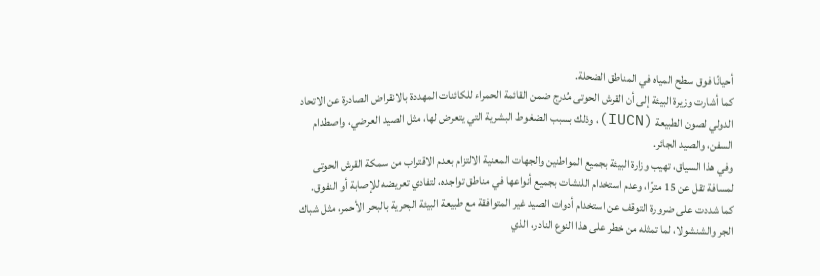أحيانًا فوق سطح المياه في المناطق الضحلة.
كما أشارت وزيرة البيئة إلى أن القرش الحوتى مُدرج ضمن القائمة الحمراء للكائنات المهددة بالانقراض الصادرة عن الاتحاد الدولي لصون الطبيعة (IUCN)، وذلك بسبب الضغوط البشرية التي يتعرض لها، مثل الصيد العرضي، واصطدام السفن، والصيد الجائر.
وفي هذا السياق، تهيب وزارة البيئة بجميع المواطنين والجهات المعنية الالتزام بعدم الاقتراب من سمكة القرش الحوتى لمسافة تقل عن 15 مترًا، وعدم استخدام اللنشات بجميع أنواعها في مناطق تواجده، لتفادي تعريضه للإصابة أو النفوق.
كما شددت على ضرورة التوقف عن استخدام أدوات الصيد غير المتوافقة مع طبيعة البيئة البحرية بالبحر الأحمر، مثل شباك الجر والشنشولا، لما تمثله من خطر على هذا النوع النادر، الذي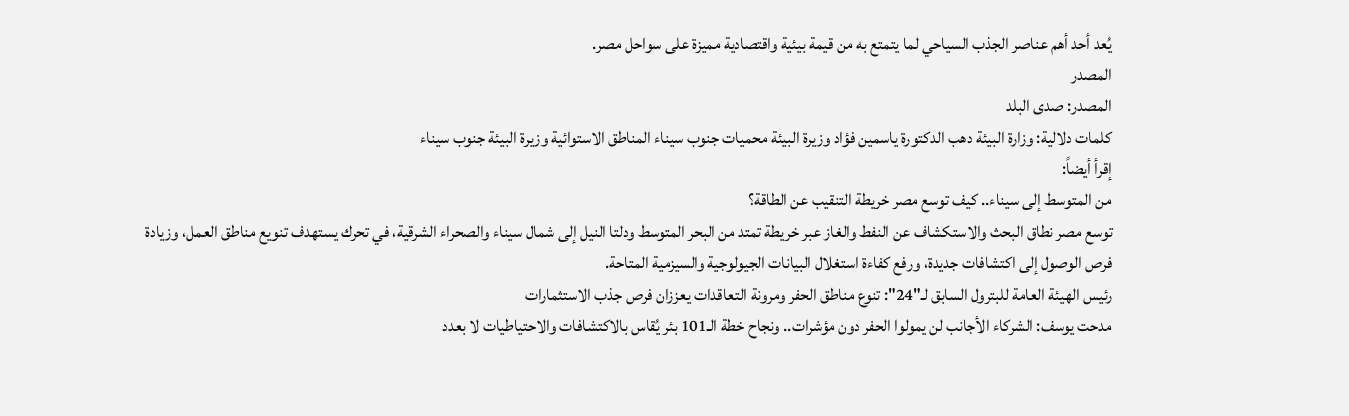يُعد أحد أهم عناصر الجذب السياحي لما يتمتع به من قيمة بيئية واقتصادية مميزة على سواحل مصر.
المصدر
المصدر: صدى البلد
كلمات دلالية: وزارة البيئة دهب الدكتورة ياسمين فؤاد وزيرة البيئة محميات جنوب سيناء المناطق الاستوائية وزیرة البیئة جنوب سیناء
إقرأ أيضاً:
من المتوسط إلى سيناء.. كيف توسع مصر خريطة التنقيب عن الطاقة؟
توسع مصر نطاق البحث والاستكشاف عن النفط والغاز عبر خريطة تمتد من البحر المتوسط ودلتا النيل إلى شمال سيناء والصحراء الشرقية، في تحرك يستهدف تنويع مناطق العمل، وزيادة فرص الوصول إلى اكتشافات جديدة، ورفع كفاءة استغلال البيانات الجيولوجية والسيزمية المتاحة.
رئيس الهيئة العامة للبترول السابق لـ"24": تنوع مناطق الحفر ومرونة التعاقدات يعززان فرص جذب الاستثمارات
مدحت يوسف: الشركاء الأجانب لن يمولوا الحفر دون مؤشرات.. ونجاح خطة الـ101 بئر يُقاس بالاكتشافات والاحتياطيات لا بعدد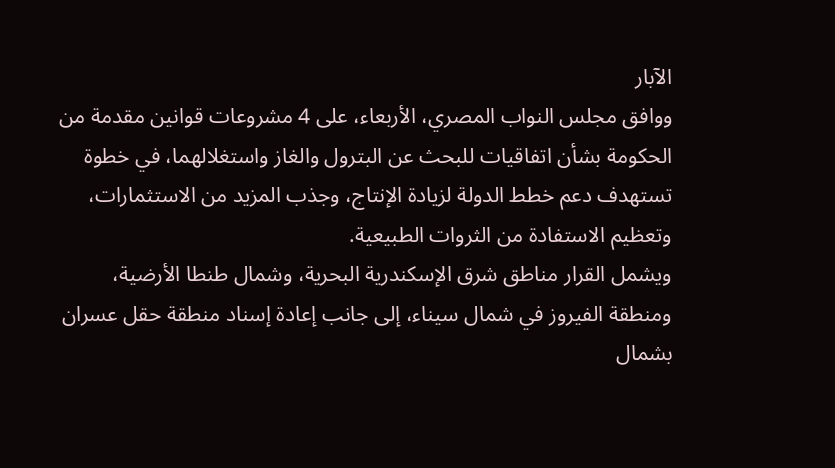الآبار
ووافق مجلس النواب المصري، الأربعاء، على 4 مشروعات قوانين مقدمة من الحكومة بشأن اتفاقيات للبحث عن البترول والغاز واستغلالهما، في خطوة تستهدف دعم خطط الدولة لزيادة الإنتاج، وجذب المزيد من الاستثمارات، وتعظيم الاستفادة من الثروات الطبيعية.
ويشمل القرار مناطق شرق الإسكندرية البحرية، وشمال طنطا الأرضية، ومنطقة الفيروز في شمال سيناء، إلى جانب إعادة إسناد منطقة حقل عسران بشمال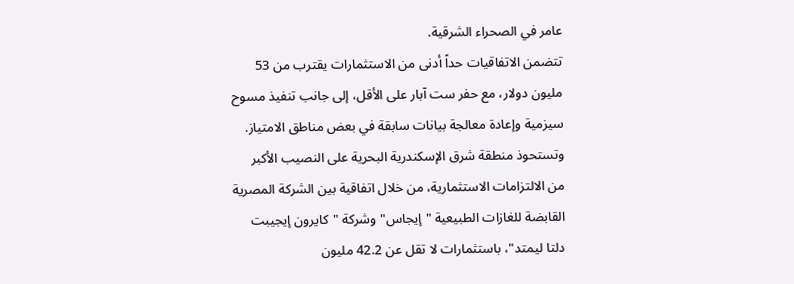عامر في الصحراء الشرقية.
تتضمن الاتفاقيات حداً أدنى من الاستثمارات يقترب من 53 مليون دولار، مع حفر ست آبار على الأقل، إلى جانب تنفيذ مسوح سيزمية وإعادة معالجة بيانات سابقة في بعض مناطق الامتياز.
وتستحوذ منطقة شرق الإسكندرية البحرية على النصيب الأكبر من الالتزامات الاستثمارية، من خلال اتفاقية بين الشركة المصرية القابضة للغازات الطبيعية "إيجاس" وشركة "كايرون إيجيبت دلتا ليمتد"، باستثمارات لا تقل عن 42.2 مليون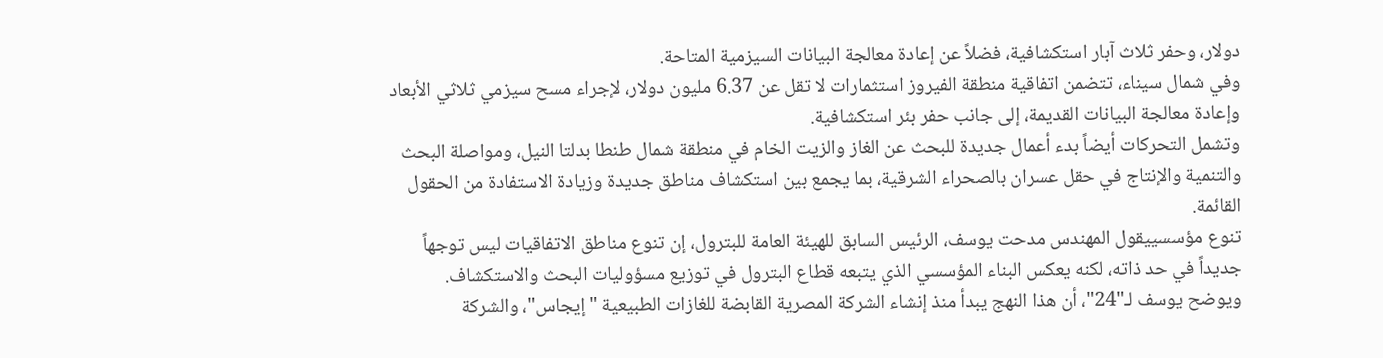دولار، وحفر ثلاث آبار استكشافية، فضلاً عن إعادة معالجة البيانات السيزمية المتاحة.
وفي شمال سيناء، تتضمن اتفاقية منطقة الفيروز استثمارات لا تقل عن 6.37 مليون دولار، لإجراء مسح سيزمي ثلاثي الأبعاد وإعادة معالجة البيانات القديمة، إلى جانب حفر بئر استكشافية.
وتشمل التحركات أيضاً بدء أعمال جديدة للبحث عن الغاز والزيت الخام في منطقة شمال طنطا بدلتا النيل، ومواصلة البحث والتنمية والإنتاج في حقل عسران بالصحراء الشرقية، بما يجمع بين استكشاف مناطق جديدة وزيادة الاستفادة من الحقول القائمة.
تنوع مؤسسييقول المهندس مدحت يوسف، الرئيس السابق للهيئة العامة للبترول، إن تنوع مناطق الاتفاقيات ليس توجهاً جديداً في حد ذاته، لكنه يعكس البناء المؤسسي الذي يتبعه قطاع البترول في توزيع مسؤوليات البحث والاستكشاف.
ويوضح يوسف لـ"24"، أن هذا النهج يبدأ منذ إنشاء الشركة المصرية القابضة للغازات الطبيعية "إيجاس"، والشركة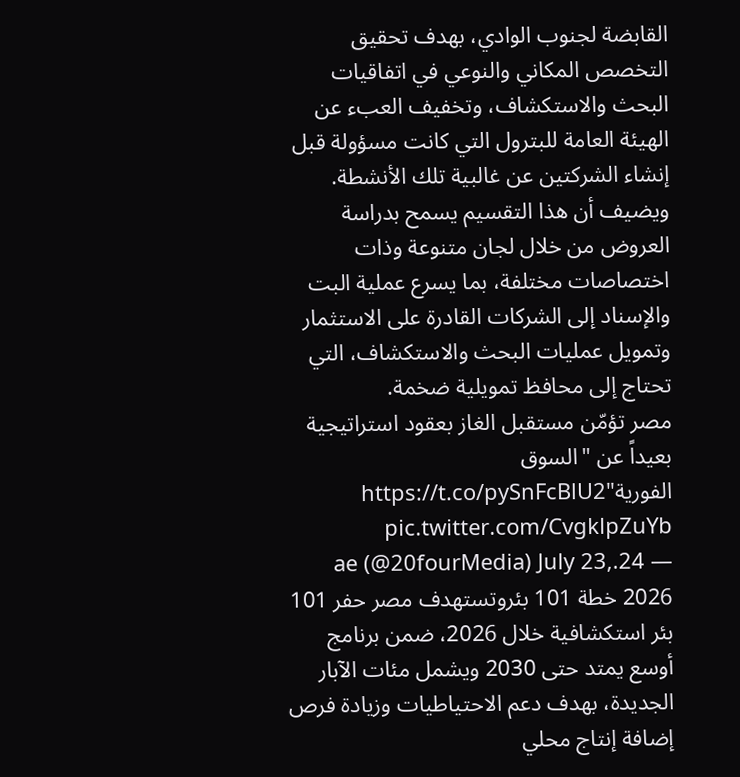القابضة لجنوب الوادي، بهدف تحقيق التخصص المكاني والنوعي في اتفاقيات البحث والاستكشاف، وتخفيف العبء عن الهيئة العامة للبترول التي كانت مسؤولة قبل إنشاء الشركتين عن غالبية تلك الأنشطة.
ويضيف أن هذا التقسيم يسمح بدراسة العروض من خلال لجان متنوعة وذات اختصاصات مختلفة، بما يسرع عملية البت والإسناد إلى الشركات القادرة على الاستثمار وتمويل عمليات البحث والاستكشاف، التي تحتاج إلى محافظ تمويلية ضخمة.
مصر تؤمّن مستقبل الغاز بعقود استراتيجية بعيداً عن "السوق الفورية"https://t.co/pySnFcBlU2 pic.twitter.com/CvgklpZuYb
— 24.ae (@20fourMedia) July 23, 2026 خطة 101 بئروتستهدف مصر حفر 101 بئر استكشافية خلال 2026، ضمن برنامج أوسع يمتد حتى 2030 ويشمل مئات الآبار الجديدة، بهدف دعم الاحتياطيات وزيادة فرص إضافة إنتاج محلي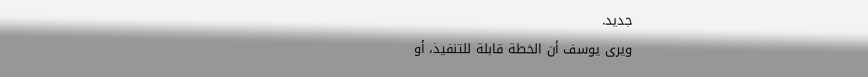جديد.
ويرى يوسف أن الخطة قابلة للتنفيذ، أو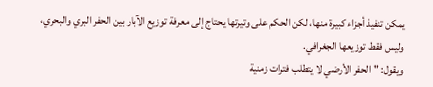يمكن تنفيذ أجزاء كبيرة منها، لكن الحكم على وتيرتها يحتاج إلى معرفة توزيع الآبار بين الحفر البري والبحري، وليس فقط توزيعها الجغرافي.
ويقول: "الحفر الأرضي لا يتطلب فترات زمنية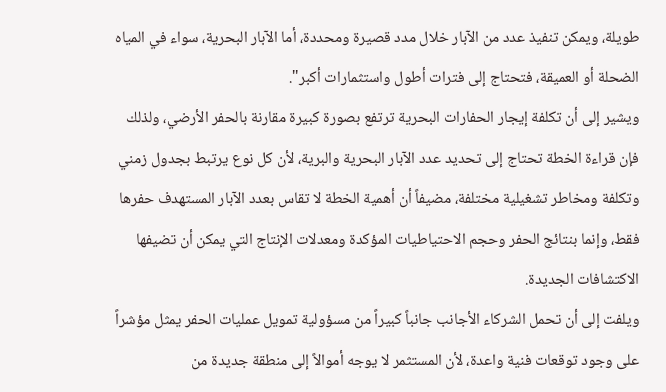طويلة، ويمكن تنفيذ عدد من الآبار خلال مدد قصيرة ومحددة، أما الآبار البحرية، سواء في المياه الضحلة أو العميقة، فتحتاج إلى فترات أطول واستثمارات أكبر".
ويشير إلى أن تكلفة إيجار الحفارات البحرية ترتفع بصورة كبيرة مقارنة بالحفر الأرضي، ولذلك فإن قراءة الخطة تحتاج إلى تحديد عدد الآبار البحرية والبرية، لأن كل نوع يرتبط بجدول زمني وتكلفة ومخاطر تشغيلية مختلفة، مضيفاً أن أهمية الخطة لا تقاس بعدد الآبار المستهدف حفرها فقط، وإنما بنتائج الحفر وحجم الاحتياطيات المؤكدة ومعدلات الإنتاج التي يمكن أن تضيفها الاكتشافات الجديدة.
ويلفت إلى أن تحمل الشركاء الأجانب جانباً كبيراً من مسؤولية تمويل عمليات الحفر يمثل مؤشراً على وجود توقعات فنية واعدة، لأن المستثمر لا يوجه أموالاً إلى منطقة جديدة من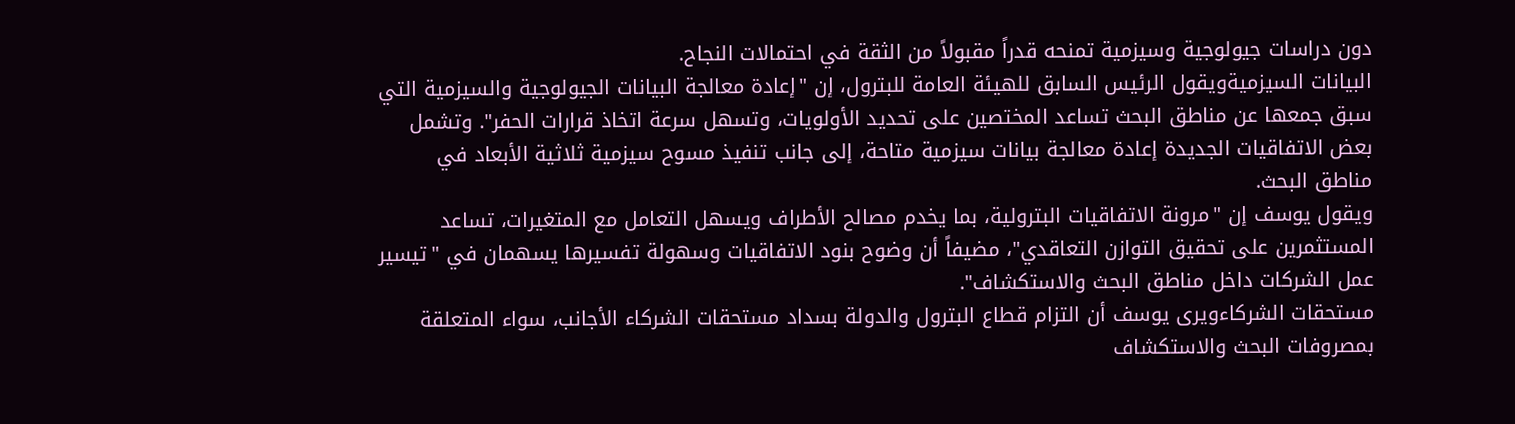دون دراسات جيولوجية وسيزمية تمنحه قدراً مقبولاً من الثقة في احتمالات النجاح.
البيانات السيزميةويقول الرئيس السابق للهيئة العامة للبترول، إن "إعادة معالجة البيانات الجيولوجية والسيزمية التي سبق جمعها عن مناطق البحث تساعد المختصين على تحديد الأولويات، وتسهل سرعة اتخاذ قرارات الحفر". وتشمل بعض الاتفاقيات الجديدة إعادة معالجة بيانات سيزمية متاحة، إلى جانب تنفيذ مسوح سيزمية ثلاثية الأبعاد في مناطق البحث.
ويقول يوسف إن "مرونة الاتفاقيات البترولية، بما يخدم مصالح الأطراف ويسهل التعامل مع المتغيرات، تساعد المستثمرين على تحقيق التوازن التعاقدي"، مضيفاً أن وضوح بنود الاتفاقيات وسهولة تفسيرها يسهمان في "تيسير عمل الشركات داخل مناطق البحث والاستكشاف".
مستحقات الشركاءويرى يوسف أن التزام قطاع البترول والدولة بسداد مستحقات الشركاء الأجانب، سواء المتعلقة بمصروفات البحث والاستكشاف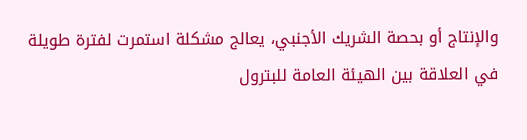والإنتاج أو بحصة الشريك الأجنبي، يعالج مشكلة استمرت لفترة طويلة في العلاقة بين الهيئة العامة للبترول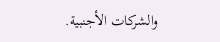والشركات الأجنبية.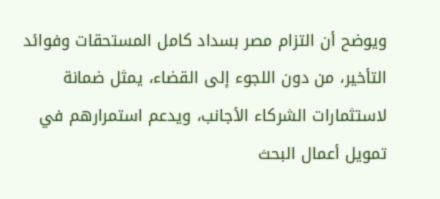ويوضح أن التزام مصر بسداد كامل المستحقات وفوائد التأخير، من دون اللجوء إلى القضاء، يمثل ضمانة لاستثمارات الشركاء الأجانب، ويدعم استمرارهم في تمويل أعمال البحث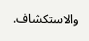والاستكشاف.